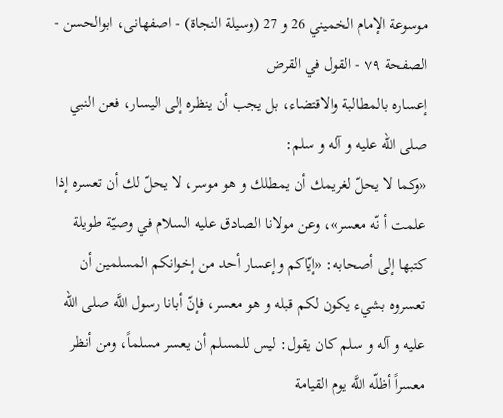موسوعة الإمام الخميني 26 و 27 (وسيلة النجاة) - اصفهانى، ابوالحسن - الصفحة ٧٩ - القول في القرض
إعساره بالمطالبة والاقتضاء، بل يجب أن ينظره إلى اليسار، فعن النبي صلى الله عليه و آله و سلم:
«وكما لا يحلّ لغريمك أن يمطلك و هو موسر، لا يحلّ لك أن تعسره إذا علمت أ نّه معسر»، وعن مولانا الصادق عليه السلام في وصيّة طويلة كتبها إلى أصحابه: «إيّاكم وإعسار أحد من إخوانكم المسلمين أن تعسروه بشيء يكون لكم قبله و هو معسر، فإنّ أبانا رسول اللَّه صلى الله عليه و آله و سلم كان يقول: ليس للمسلم أن يعسر مسلماً، ومن أنظر معسراً أظلّه اللَّه يوم القيامة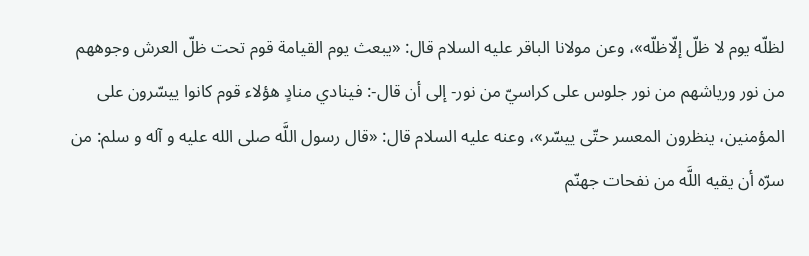لظلّه يوم لا ظلّ إلّاظلّه»، وعن مولانا الباقر عليه السلام قال: «يبعث يوم القيامة قوم تحت ظلّ العرش وجوههم من نور ورياشهم من نور جلوس على كراسيّ من نور- إلى أن قال-: فينادي منادٍ هؤلاء قوم كانوا ييسّرون على المؤمنين، ينظرون المعسر حتّى ييسّر»، وعنه عليه السلام قال: «قال رسول اللَّه صلى الله عليه و آله و سلم: من سرّه أن يقيه اللَّه من نفحات جهنّم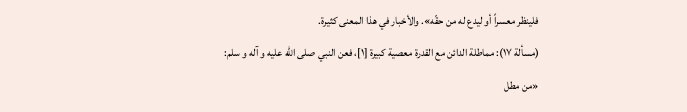فلينظر معسراً أو ليدع له من حقّه». والأخبار في هذا المعنى كثيرة.
(مسألة ١٧): مماطلة الدائن مع القدرة معصية كبيرة [١]، فعن النبي صلى الله عليه و آله و سلم:
«من مطل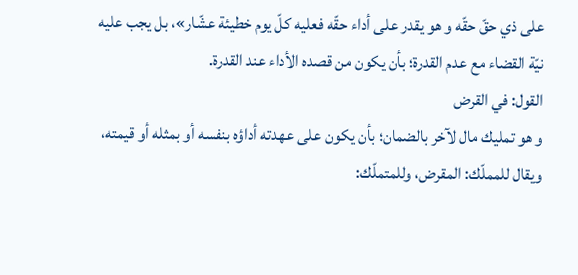على ذي حقّ حقّه و هو يقدر على أداء حقّه فعليه كلّ يوم خطيئة عشّار»، بل يجب عليه نيّة القضاء مع عدم القدرة؛ بأن يكون من قصده الأداء عند القدرة.
القول: في القرض
و هو تمليك مال لآخر بالضمان؛ بأن يكون على عهدته أداؤه بنفسه أو بمثله أو قيمته، ويقال للمملّك: المقرض، وللمتملّك: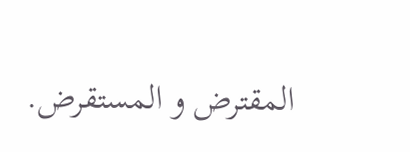المقترض و المستقرض.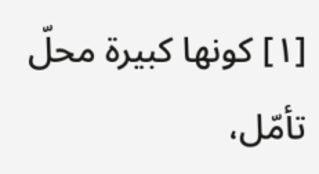[١] كونها كبيرة محلّ تأمّل،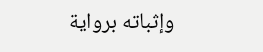وإثباته برواية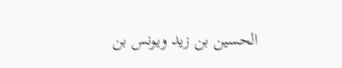الحسين بن زيد ويونس بن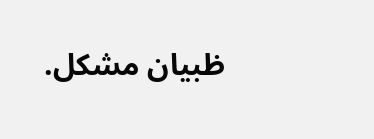ظبيان مشكل.